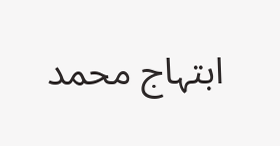ابتہاج محمد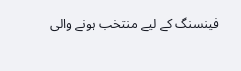فینسنگ کے لیے منتخب ہونے والی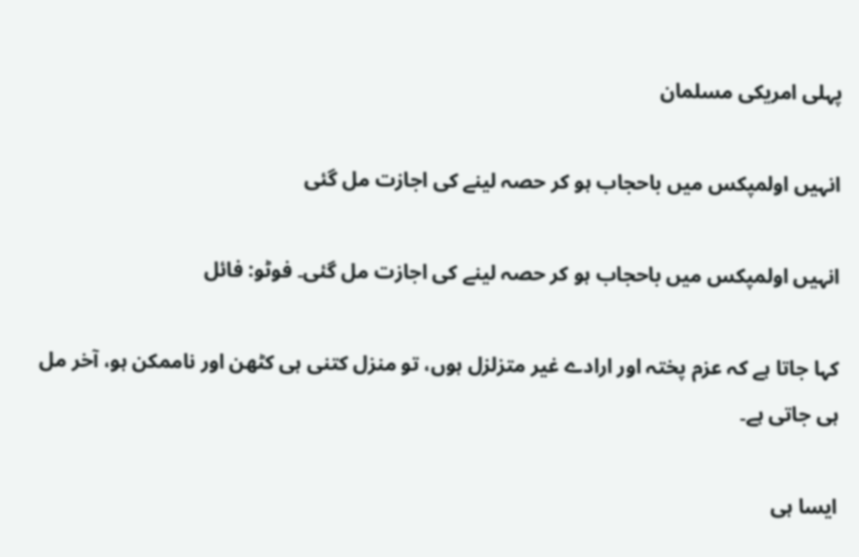پہلی امریکی مسلمان

انہیں اولمپکس میں باحجاب ہو کر حصہ لینے کی اجازت مل گئی

انہیں اولمپکس میں باحجاب ہو کر حصہ لینے کی اجازت مل گئی۔ فوٹو: فائل

کہا جاتا ہے کہ عزم پختہ اور ارادے غیر متزلزل ہوں، تو منزل کتنی ہی کٹھن اور ناممکن ہو، آخر مل ہی جاتی ہے۔

ایسا ہی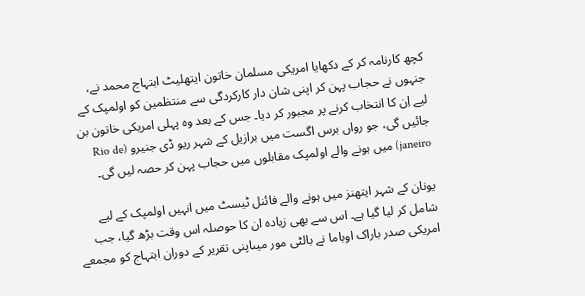کچھ کارنامہ کر کے دکھایا امریکی مسلمان خاتون ایتھلیٹ ابتہاج محمد نے، جنہوں نے حجاب پہن کر اپنی شان دار کارکردگی سے منتظمین کو اولمپک کے لیے اِن کا انتخاب کرنے پر مجبور کر دیا۔ جس کے بعد وہ پہلی امریکی خاتون بن جائیں گی، جو رواں برس اگست میں برازیل کے شہر ریو ڈی جنیرو (Rio de janeiro) میں ہونے والے اولمپک مقابلوں میں حجاب پہن کر حصہ لیں گی۔

یونان کے شہر ایتھنز میں ہونے والے فائنل ٹیسٹ میں انہیں اولمپک کے لیے شامل کر لیا گیا ہے۔ اس سے بھی زیادہ ان کا حوصلہ اس وقت بڑھ گیا، جب امریکی صدر باراک اوباما نے بالٹی مور میںاپنی تقریر کے دوران ابتہاج کو مجمعے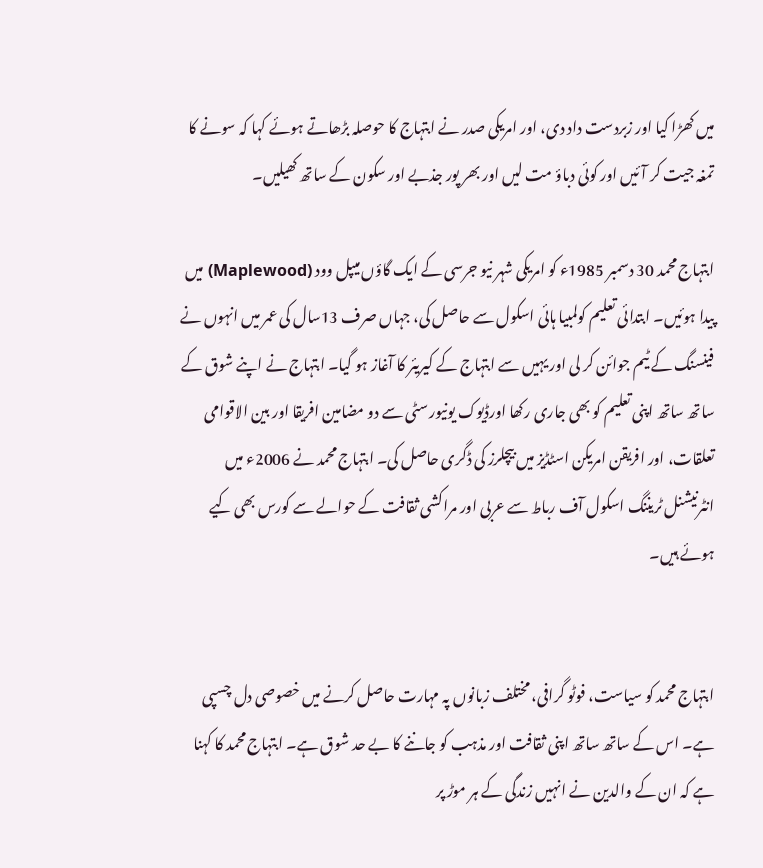میں کھڑا کیا اور زبردست داد دی، اور امریکی صدر نے ابتہاج کا حوصلہ بڑھاتے ہوئے کہا کہ سونے کا تمغہ جیت کر آئیں اور کوئی دباؤ مت لیں اور بھر پور جذبے اور سکون کے ساتھ کھیلیں۔

ابتہاج محمد 30 دسمبر 1985ء کو امریکی شہر نیو جرسی کے ایک گاؤں میپل وود (Maplewood) میں پیدا ہوئیں۔ ابتدائی تعلیم کولمبیا ہائی اسکول سے حاصل کی، جہاں صرف 13سال کی عمر میں انہوں نے فینسنگ کے ٹیم جوائن کر لی اور یہیں سے ابتہاج کے کیریئر کا آغاز ہو گیا۔ ابتہاج نے اپنے شوق کے ساتھ ساتھ اپنی تعلیم کو بھی جاری رکھا اورڈیوک یونیورسٹی سے دو مضامین افریقا اور بین الاقوامی تعلقات، اور افریقن امریکن اسٹڈیز میں بیچلرز کی ڈگری حاصل کی۔ ابتہاج محمد نے 2006ء میں انٹرنیشنل ٹریننگ اسکول آف رباط سے عربی اور مراکشی ثقافت کے حوالے سے کورس بھی کیے ہوئے ہیں۔


ابتہاج محمد کو سیاست، فوٹو گرافی، مختلف زبانوں پہ مہارت حاصل کرنے میں خصوصی دل چسپی ہے۔ اس کے ساتھ ساتھ اپنی ثقافت اور مذہب کو جاننے کا بے حد شوق ہے۔ ابتہاج محمد کا کہنا ہے کہ ان کے والدین نے انہیں زندگی کے ہر موڑ پر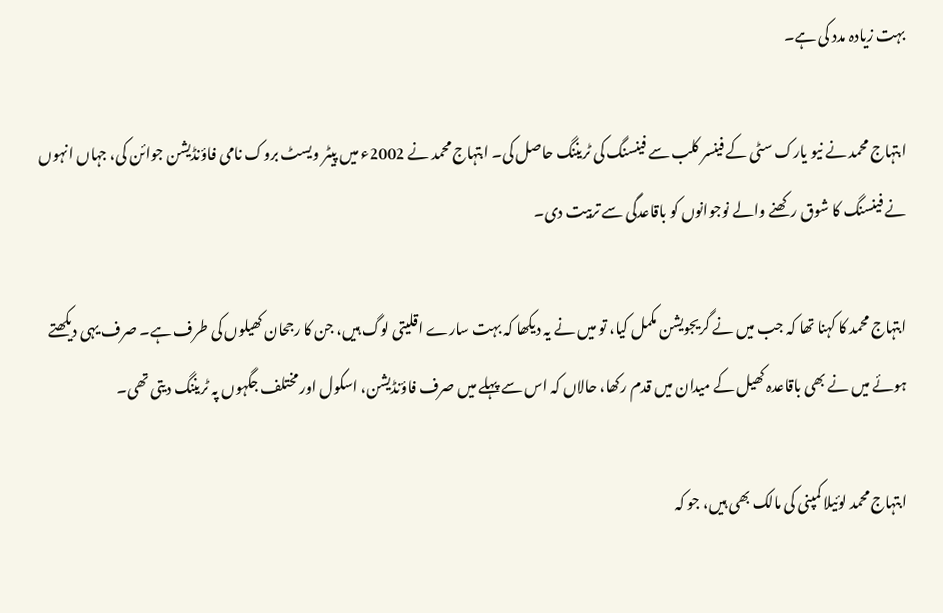بہت زیادہ مدد کی ہے۔

ابتہاج محمد نے نیو یارک سٹی کے فینسر کلب سے فینسنگ کی ٹریننگ حاصل کی۔ ابتہاج محمد نے 2002ء میں پیٹر ویسٹ بروک نامی فاؤنڈیشن جوائن کی، جہاں انہوں نے فینسنگ کا شوق رکھنے والے نوجوانوں کو باقاعدگی سے تربیت دی۔

ابتہاج محمد کا کہنا تھا کہ جب میں نے گریجویشن مکمل کیا، تو میں نے یہ دیکھا کہ بہت سارے اقلیتی لوگ ہیں، جن کا رجحان کھیلوں کی طرف ہے۔ صرف یہی دیکھتے ہوئے میں نے بھی باقاعدہ کھیل کے میدان میں قدم رکھا، حالاں کہ اس سے پہلے میں صرف فاؤنڈیشن، اسکول اور مختلف جگہوں پہ ٹریننگ دیتی تھی۔

ابتہاج محمد لوئیلا کمپنی کی مالک بھی ہیں، جو کہ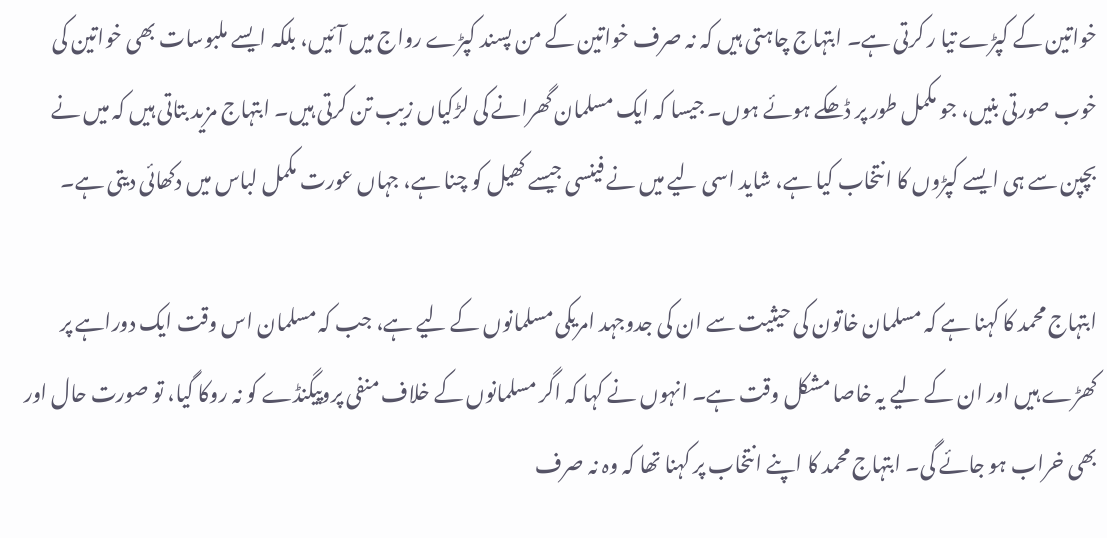خواتین کے کپڑے تیا ر کرتی ہے۔ ابتہاج چاہتی ہیں کہ نہ صرف خواتین کے من پسند کپڑے رواج میں آئیں، بلکہ ایسے ملبوسات بھی خواتین کی خوب صورتی بنیں، جو مکمل طور پر ڈھکے ہوئے ہوں۔ جیسا کہ ایک مسلمان گھرانے کی لڑکیاں زیب تن کرتی ہیں۔ ابتہاج مزید بتاتی ہیں کہ میں نے بچپن سے ہی ایسے کپڑوں کا انتخاب کیا ہے، شاید اسی لیے میں نے فینسی جیسے کھیل کو چنا ہے، جہاں عورت مکمل لباس میں دکھائی دیتی ہے۔

ابتہاج محمد کا کہنا ہے کہ مسلمان خاتون کی حیثیت سے ان کی جدوجہد امریکی مسلمانوں کے لیے ہے، جب کہ مسلمان اس وقت ایک دوراہے پر کھڑے ہیں اور ان کے لیے یہ خاصا مشکل وقت ہے۔ انہوں نے کہا کہ اگر مسلمانوں کے خلاف منفی پروپیگنڈے کو نہ روکا گیا، تو صورت حال اور بھی خراب ہو جائے گی۔ ابتہاج محمد کا اپنے انتخاب پر کہنا تھا کہ وہ نہ صرف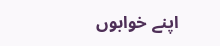اپنے خوابوں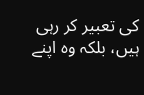کی تعبیر کر رہی ہیں، بلکہ وہ اپنے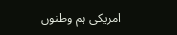امریکی ہم وطنوں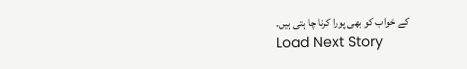کے خواب کو بھی پورا کرنا چا ہتی ہیں۔
Load Next Story